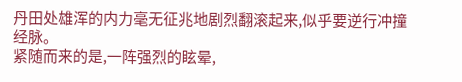丹田处雄浑的内力毫无征兆地剧烈翻滚起来,似乎要逆行冲撞经脉。
紧随而来的是,一阵强烈的眩晕,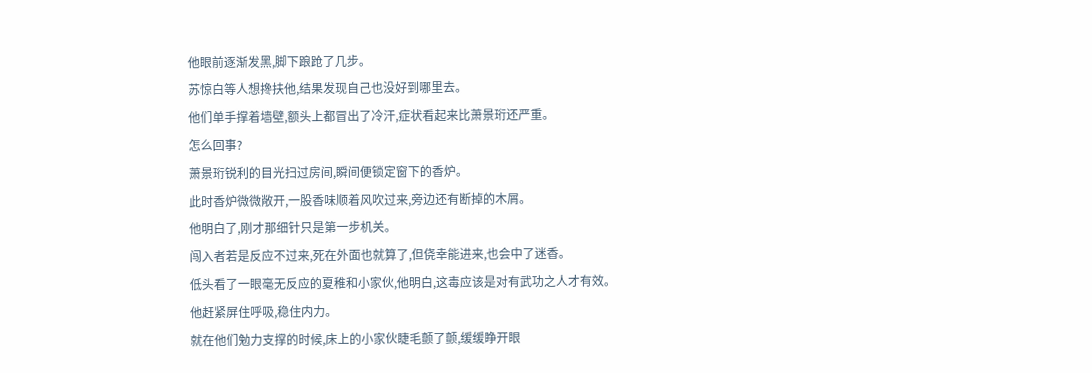他眼前逐渐发黑,脚下踉跄了几步。
苏惊白等人想搀扶他,结果发现自己也没好到哪里去。
他们单手撑着墙壁,额头上都冒出了冷汗,症状看起来比萧景珩还严重。
怎么回事?
萧景珩锐利的目光扫过房间,瞬间便锁定窗下的香炉。
此时香炉微微敞开,一股香味顺着风吹过来,旁边还有断掉的木屑。
他明白了,刚才那细针只是第一步机关。
闯入者若是反应不过来,死在外面也就算了,但侥幸能进来,也会中了迷香。
低头看了一眼毫无反应的夏稚和小家伙,他明白,这毒应该是对有武功之人才有效。
他赶紧屏住呼吸,稳住内力。
就在他们勉力支撑的时候,床上的小家伙睫毛颤了颤,缓缓睁开眼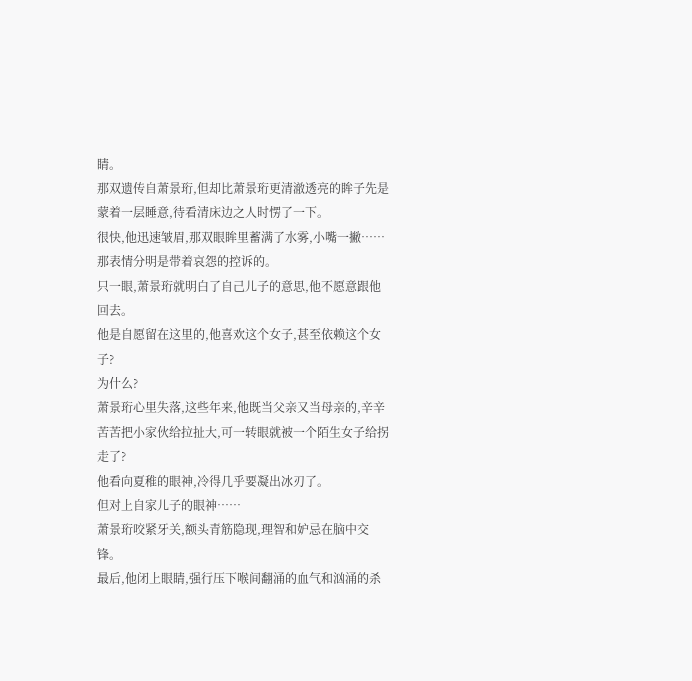睛。
那双遗传自萧景珩,但却比萧景珩更清澈透亮的眸子先是蒙着一层睡意,待看清床边之人时愣了一下。
很快,他迅速皱眉,那双眼眸里蓄满了水雾,小嘴一撇……
那表情分明是带着哀怨的控诉的。
只一眼,萧景珩就明白了自己儿子的意思,他不愿意跟他回去。
他是自愿留在这里的,他喜欢这个女子,甚至依赖这个女子?
为什么?
萧景珩心里失落,这些年来,他既当父亲又当母亲的,辛辛苦苦把小家伙给拉扯大,可一转眼就被一个陌生女子给拐走了?
他看向夏稚的眼神,冷得几乎要凝出冰刃了。
但对上自家儿子的眼神……
萧景珩咬紧牙关,额头青筋隐现,理智和妒忌在脑中交锋。
最后,他闭上眼睛,强行压下喉间翻涌的血气和汹涌的杀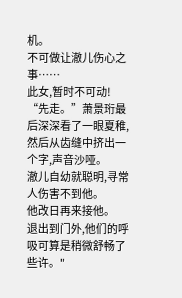机。
不可做让澈儿伤心之事……
此女,暂时不可动!
“先走。”萧景珩最后深深看了一眼夏稚,然后从齿缝中挤出一个字,声音沙哑。
澈儿自幼就聪明,寻常人伤害不到他。
他改日再来接他。
退出到门外,他们的呼吸可算是稍微舒畅了些许。"